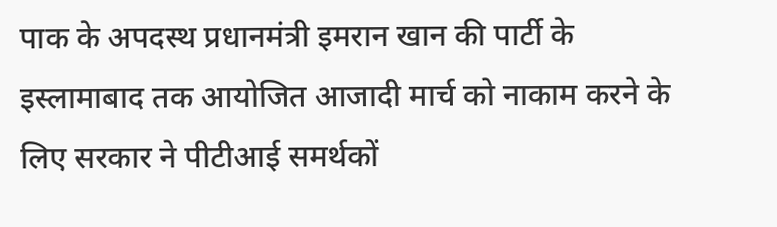पाक के अपदस्थ प्रधानमंत्री इमरान खान की पार्टी के इस्लामाबाद तक आयोजित आजादी मार्च को नाकाम करने के लिए सरकार ने पीटीआई समर्थकों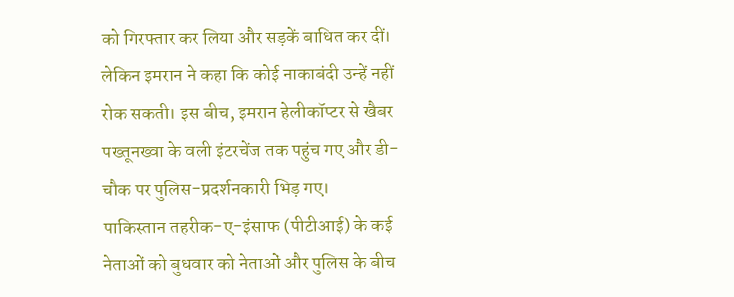को गिरफ्तार कर लिया और सड़कें बाधित कर दीं। लेकिन इमरान ने कहा कि कोई नाकाबंदी उन्हें नहीं रोक सकती। इस बीच, इमरान हेलीकॉप्टर से खैबर पख्तूनख्वा के वली इंटरचेंज तक पहुंच गए और डी-चौक पर पुलिस-प्रदर्शनकारी भिड़ गए।
पाकिस्तान तहरीक-ए-इंसाफ (पीटीआई) के कई नेताओं को बुधवार को नेताओं और पुलिस के बीच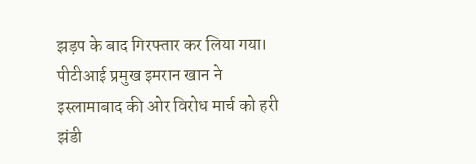झड़प के बाद गिरफ्तार कर लिया गया। पीटीआई प्रमुख इमरान खान ने इस्लामाबाद की ओर विरोध मार्च को हरी झंडी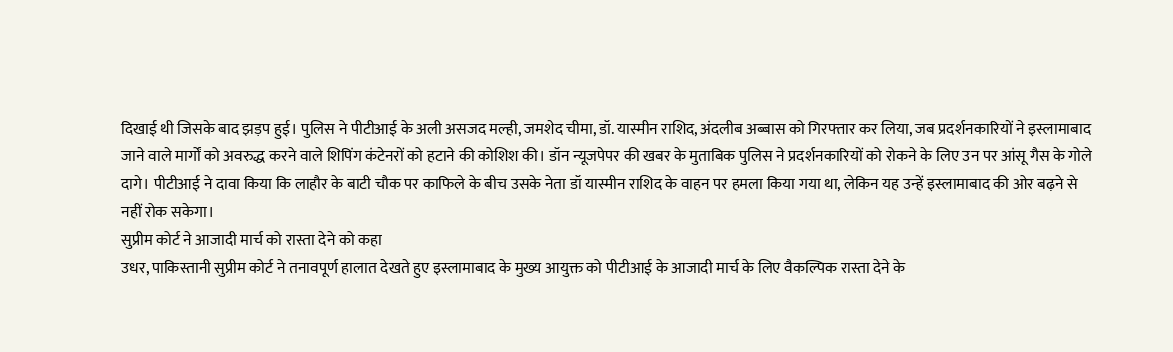दिखाई थी जिसके बाद झड़प हुई। पुलिस ने पीटीआई के अली असजद मल्ही, जमशेद चीमा, डॉ. यास्मीन राशिद, अंदलीब अब्बास को गिरफ्तार कर लिया, जब प्रदर्शनकारियों ने इस्लामाबाद जाने वाले मार्गों को अवरुद्ध करने वाले शिपिंग कंटेनरों को हटाने की कोशिश की। डॉन न्यूजपेपर की खबर के मुताबिक पुलिस ने प्रदर्शनकारियों को रोकने के लिए उन पर आंसू गैस के गोले दागे। पीटीआई ने दावा किया कि लाहौर के बाटी चौक पर काफिले के बीच उसके नेता डॉ यास्मीन राशिद के वाहन पर हमला किया गया था, लेकिन यह उन्हें इस्लामाबाद की ओर बढ़ने से नहीं रोक सकेगा।
सुप्रीम कोर्ट ने आजादी मार्च को रास्ता देने को कहा
उधर, पाकिस्तानी सुप्रीम कोर्ट ने तनावपूर्ण हालात देखते हुए इस्लामाबाद के मुख्य आयुक्त को पीटीआई के आजादी मार्च के लिए वैकल्पिक रास्ता देने के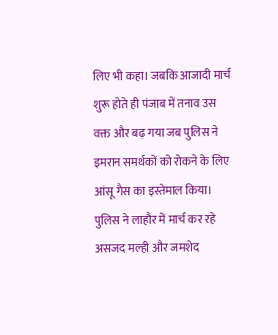लिए भी कहा। जबकि आजादी मार्च शुरू होते ही पंजाब में तनाव उस वक्त और बढ़ गया जब पुलिस ने इमरान समर्थकों को रोकने के लिए आंसू गैस का इस्तेमाल किया। पुलिस ने लाहौर में मार्च कर रहे असजद मल्ही और जमशेद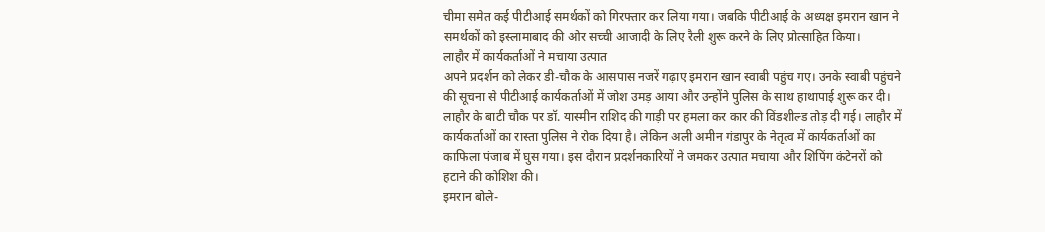चीमा समेत कई पीटीआई समर्थकों को गिरफ्तार कर लिया गया। जबकि पीटीआई के अध्यक्ष इमरान खान ने समर्थकों को इस्लामाबाद की ओर सच्ची आजादी के लिए रैली शुरू करने के लिए प्रोत्साहित किया।
लाहौर में कार्यकर्ताओं ने मचाया उत्पात
अपने प्रदर्शन को लेकर डी-चौक के आसपास नजरें गढ़ाए इमरान खान स्वाबी पहुंच गए। उनके स्वाबी पहुंचने की सूचना से पीटीआई कार्यकर्ताओं में जोश उमड़ आया और उन्होंने पुलिस के साथ हाथापाई शुरू कर दी। लाहौर के बाटी चौक पर डॉ. यास्मीन राशिद की गाड़ी पर हमला कर कार की विंडशील्ड तोड़ दी गई। लाहौर में कार्यकर्ताओं का रास्ता पुलिस ने रोक दिया है। लेकिन अली अमीन गंडापुर के नेतृत्व में कार्यकर्ताओं का काफिला पंजाब में घुस गया। इस दौरान प्रदर्शनकारियों ने जमकर उत्पात मचाया और शिपिंग कंटेनरों को हटाने की कोशिश की।
इमरान बोले-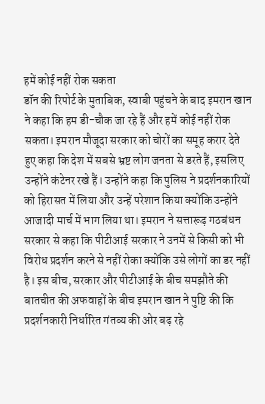हमें कोई नहीं रोक सकता
डॉन की रिपोर्ट के मुताबिक, स्वाबी पहुंचने के बाद इमरान खान ने कहा कि हम डी-चौक जा रहे हैं और हमें कोई नहीं रोक सकता। इमरान मौजूदा सरकार को चोरों का समूह करार देते हुए कहा कि देश में सबसे भ्रष्ट लोग जनता से डरते हैं, इसलिए उन्होंने कंटेनर रखे हैं। उन्होंने कहा कि पुलिस ने प्रदर्शनकारियों को हिरासत में लिया और उन्हें परेशान किया क्योंकि उन्होंने आजादी मार्च में भाग लिया था। इमरान ने सत्तारूढ़ गठबंधन सरकार से कहा कि पीटीआई सरकार ने उनमें से किसी को भी विरोध प्रदर्शन करने से नहीं रोका क्योंकि उसे लोगों का डर नहीं है। इस बीच, सरकार और पीटीआई के बीच समझौते की बातचीत की अफवाहों के बीच इमरान खान ने पुष्टि की कि प्रदर्शनकारी निर्धारित गंतव्य की ओर बढ़ रहे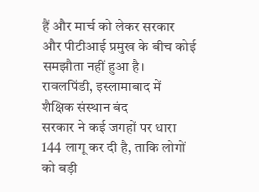हैं और मार्च को लेकर सरकार और पीटीआई प्रमुख के बीच कोई समझौता नहीं हुआ है।
रावलपिंडी, इस्लामाबाद में शैक्षिक संस्थान बंद
सरकार ने कई जगहों पर धारा 144 लागू कर दी है, ताकि लोगों को बड़ी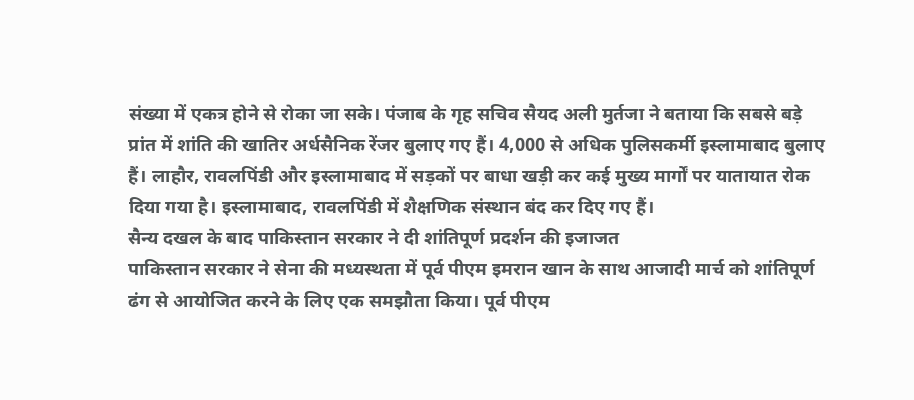संख्या में एकत्र होने से रोका जा सके। पंजाब के गृह सचिव सैयद अली मुर्तजा ने बताया कि सबसे बड़े प्रांत में शांति की खातिर अर्धसैनिक रेंजर बुलाए गए हैं। 4,000 से अधिक पुलिसकर्मी इस्लामाबाद बुलाए हैं। लाहौर, रावलपिंडी और इस्लामाबाद में सड़कों पर बाधा खड़ी कर कई मुख्य मार्गों पर यातायात रोक दिया गया है। इस्लामाबाद, रावलपिंडी में शैक्षणिक संस्थान बंद कर दिए गए हैं।
सैन्य दखल के बाद पाकिस्तान सरकार ने दी शांतिपूर्ण प्रदर्शन की इजाजत
पाकिस्तान सरकार ने सेना की मध्यस्थता में पूर्व पीएम इमरान खान के साथ आजादी मार्च को शांतिपूर्ण ढंग से आयोजित करने के लिए एक समझौता किया। पूर्व पीएम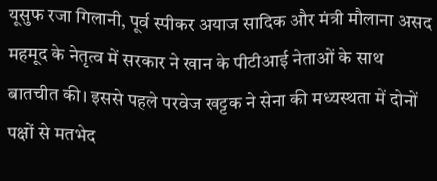यूसुफ रजा गिलानी, पूर्व स्पीकर अयाज सादिक और मंत्री मौलाना असद महमूद के नेतृत्व में सरकार ने खान के पीटीआई नेताओं के साथ बातचीत की। इससे पहले परवेज खट्टक ने सेना की मध्यस्थता में दोनों पक्षों से मतभेद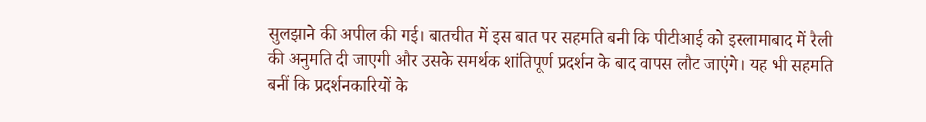सुलझाने की अपील की गई। बातचीत में इस बात पर सहमति बनी कि पीटीआई को इस्लामाबाद में रैली की अनुमति दी जाएगी और उसके समर्थक शांतिपूर्ण प्रदर्शन के बाद वापस लौट जाएंगे। यह भी सहमति बनीं कि प्रदर्शनकारियों के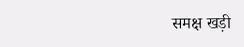समक्ष खड़ी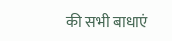की सभी बाधाएं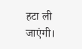हटा ली जाएंगी।